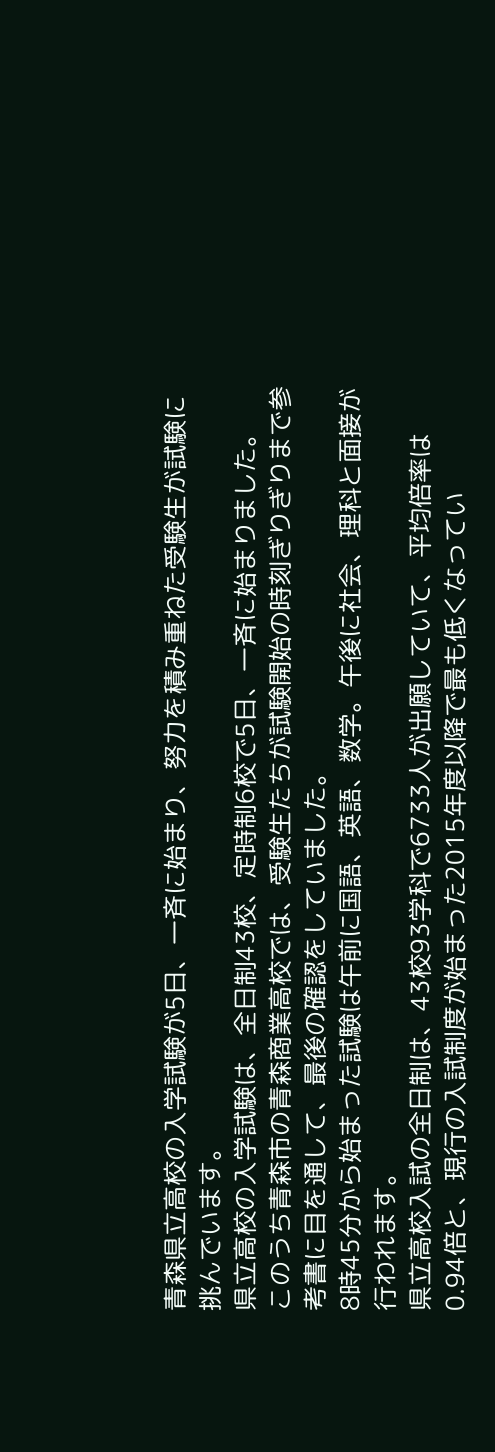青森県立高校の入学試験が5日、一斉に始まり、努力を積み重ねた受験生が試験に挑んでいます。
県立高校の入学試験は、全日制43校、定時制6校で5日、一斉に始まりました。
このうち青森市の青森商業高校では、受験生たちが試験開始の時刻ぎりぎりまで参考書に目を通して、最後の確認をしていました。
8時45分から始まった試験は午前に国語、英語、数学。午後に社会、理科と面接が行われます。
県立高校入試の全日制は、43校93学科で6733人が出願していて、平均倍率は0.94倍と、現行の入試制度が始まった2015年度以降で最も低くなってい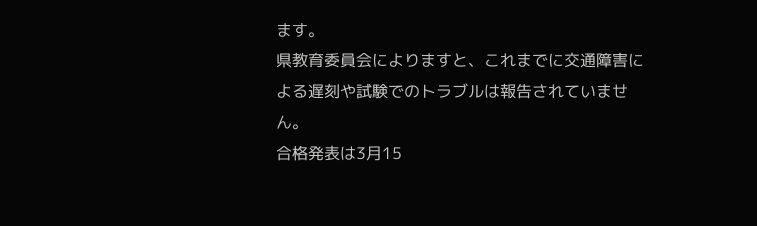ます。
県教育委員会によりますと、これまでに交通障害による遅刻や試験でのトラブルは報告されていません。
合格発表は3月15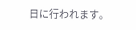日に行われます。